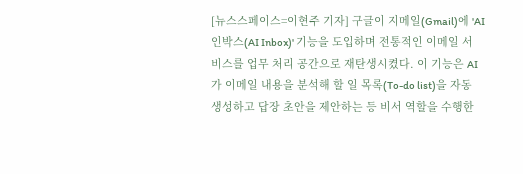[뉴스스페이스=이현주 기자] 구글이 지메일(Gmail)에 'AI 인박스(AI Inbox)' 기능을 도입하며 전통적인 이메일 서비스를 업무 처리 공간으로 재탄생시켰다. 이 기능은 AI가 이메일 내용을 분석해 할 일 목록(To-do list)을 자동 생성하고 답장 초안을 제안하는 등 비서 역할을 수행한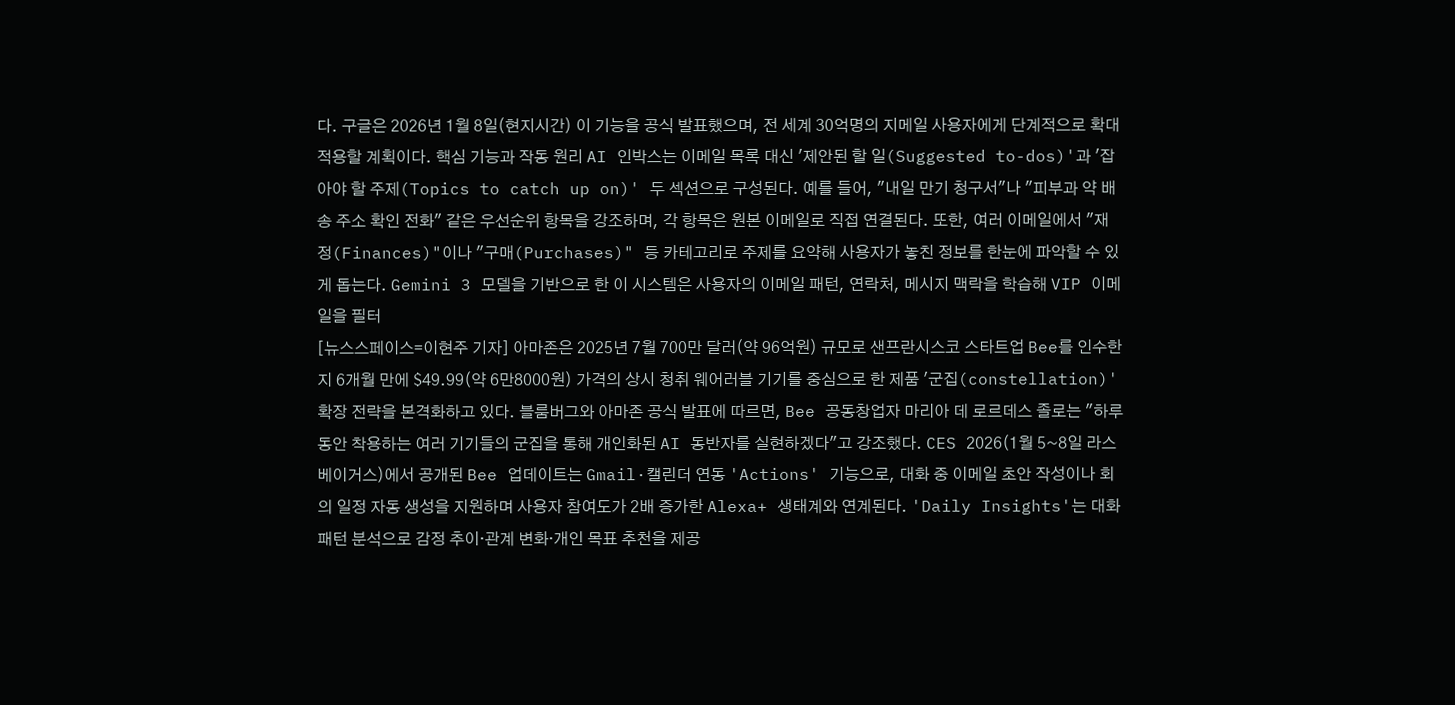다. 구글은 2026년 1월 8일(현지시간) 이 기능을 공식 발표했으며, 전 세계 30억명의 지메일 사용자에게 단계적으로 확대 적용할 계획이다. 핵심 기능과 작동 원리 AI 인박스는 이메일 목록 대신 '제안된 할 일(Suggested to-dos)'과 '잡아야 할 주제(Topics to catch up on)' 두 섹션으로 구성된다. 예를 들어, "내일 만기 청구서"나 "피부과 약 배송 주소 확인 전화" 같은 우선순위 항목을 강조하며, 각 항목은 원본 이메일로 직접 연결된다. 또한, 여러 이메일에서 "재정(Finances)"이나 "구매(Purchases)" 등 카테고리로 주제를 요약해 사용자가 놓친 정보를 한눈에 파악할 수 있게 돕는다. Gemini 3 모델을 기반으로 한 이 시스템은 사용자의 이메일 패턴, 연락처, 메시지 맥락을 학습해 VIP 이메일을 필터
[뉴스스페이스=이현주 기자] 아마존은 2025년 7월 700만 달러(약 96억원) 규모로 샌프란시스코 스타트업 Bee를 인수한 지 6개월 만에 $49.99(약 6만8000원) 가격의 상시 청취 웨어러블 기기를 중심으로 한 제품 '군집(constellation)' 확장 전략을 본격화하고 있다. 블룸버그와 아마존 공식 발표에 따르면, Bee 공동창업자 마리아 데 로르데스 졸로는 "하루 동안 착용하는 여러 기기들의 군집을 통해 개인화된 AI 동반자를 실현하겠다"고 강조했다. CES 2026(1월 5~8일 라스베이거스)에서 공개된 Bee 업데이트는 Gmail·캘린더 연동 'Actions' 기능으로, 대화 중 이메일 초안 작성이나 회의 일정 자동 생성을 지원하며 사용자 참여도가 2배 증가한 Alexa+ 생태계와 연계된다. 'Daily Insights'는 대화 패턴 분석으로 감정 추이·관계 변화·개인 목표 추천을 제공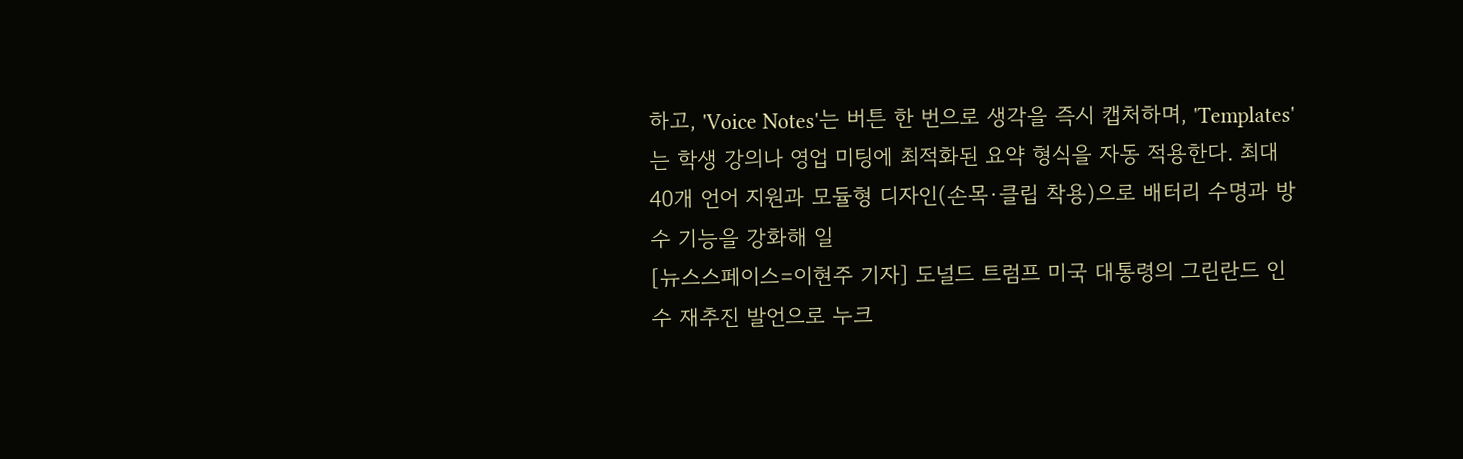하고, 'Voice Notes'는 버튼 한 번으로 생각을 즉시 캡처하며, 'Templates'는 학생 강의나 영업 미팅에 최적화된 요약 형식을 자동 적용한다. 최대 40개 언어 지원과 모듈형 디자인(손목·클립 착용)으로 배터리 수명과 방수 기능을 강화해 일
[뉴스스페이스=이현주 기자] 도널드 트럼프 미국 대통령의 그린란드 인수 재추진 발언으로 누크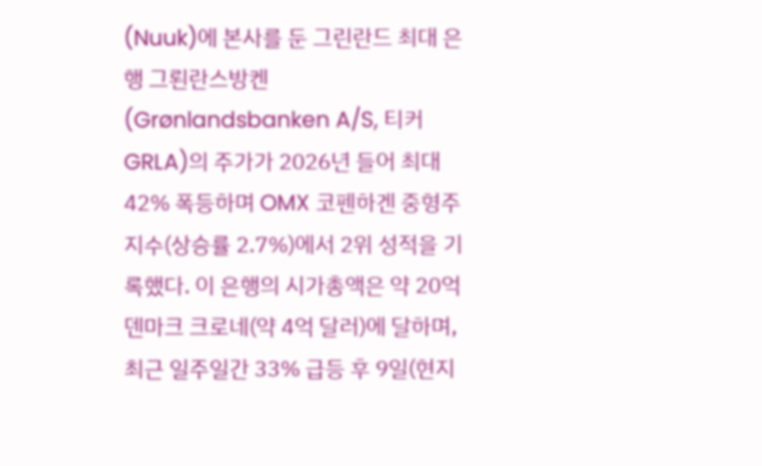(Nuuk)에 본사를 둔 그린란드 최대 은행 그뢴란스방켄(Grønlandsbanken A/S, 티커 GRLA)의 주가가 2026년 들어 최대 42% 폭등하며 OMX 코펜하겐 중형주 지수(상승률 2.7%)에서 2위 성적을 기록했다. 이 은행의 시가총액은 약 20억 덴마크 크로네(약 4억 달러)에 달하며, 최근 일주일간 33% 급등 후 9일(현지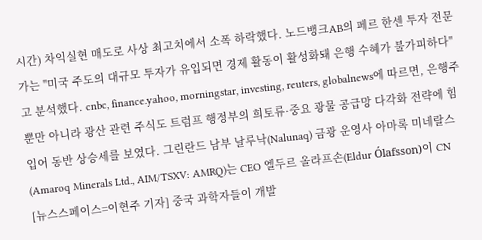시간) 차익실현 매도로 사상 최고치에서 소폭 하락했다. 노드뱅크AB의 페르 한센 투자 전문가는 "미국 주도의 대규모 투자가 유입되면 경제 활동이 활성화돼 은행 수혜가 불가피하다"고 분석했다. cnbc, finance.yahoo, morningstar, investing, reuters, globalnews에 따르면, 은행주 뿐만 아니라 광산 관련 주식도 트럼프 행정부의 희토류·중요 광물 공급망 다각화 전략에 힘입어 동반 상승세를 보였다. 그린란드 남부 날루낙(Nalunaq) 금광 운영사 아마록 미네랄스(Amaroq Minerals Ltd., AIM/TSXV: AMRQ)는 CEO 엘두르 올라프손(Eldur Ólafsson)이 CN
[뉴스스페이스=이현주 기자] 중국 과학자들이 개발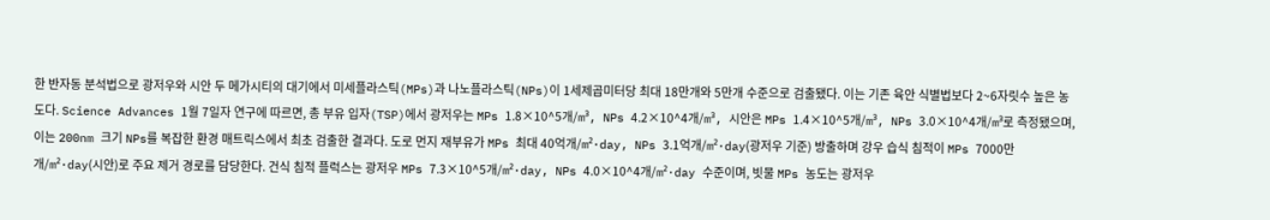한 반자동 분석법으로 광저우와 시안 두 메가시티의 대기에서 미세플라스틱(MPs)과 나노플라스틱(NPs)이 1세제곱미터당 최대 18만개와 5만개 수준으로 검출됐다. 이는 기존 육안 식별법보다 2~6자릿수 높은 농도다. Science Advances 1월 7일자 연구에 따르면, 총 부유 입자(TSP)에서 광저우는 MPs 1.8×10^5개/m³, NPs 4.2×10^4개/m³, 시안은 MPs 1.4×10^5개/m³, NPs 3.0×10^4개/m³로 측정됐으며, 이는 200nm 크기 NPs를 복잡한 환경 매트릭스에서 최초 검출한 결과다. 도로 먼지 재부유가 MPs 최대 40억개/m²·day, NPs 3.1억개/m²·day(광저우 기준) 방출하며 강우 습식 침적이 MPs 7000만 개/m²·day(시안)로 주요 제거 경로를 담당한다. 건식 침적 플럭스는 광저우 MPs 7.3×10^5개/m²·day, NPs 4.0×10^4개/m²·day 수준이며, 빗물 MPs 농도는 광저우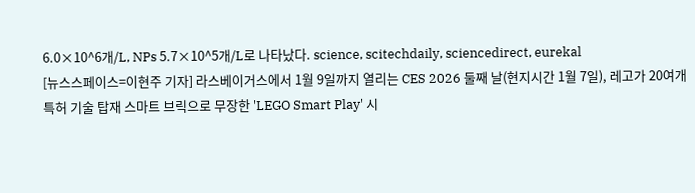6.0×10^6개/L, NPs 5.7×10^5개/L로 나타났다. science, scitechdaily, sciencedirect, eurekal
[뉴스스페이스=이현주 기자] 라스베이거스에서 1월 9일까지 열리는 CES 2026 둘째 날(현지시간 1월 7일), 레고가 20여개 특허 기술 탑재 스마트 브릭으로 무장한 'LEGO Smart Play' 시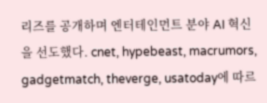리즈를 공개하며 엔터테인먼트 분야 AI 혁신을 선도했다. cnet, hypebeast, macrumors, gadgetmatch, theverge, usatoday에 따르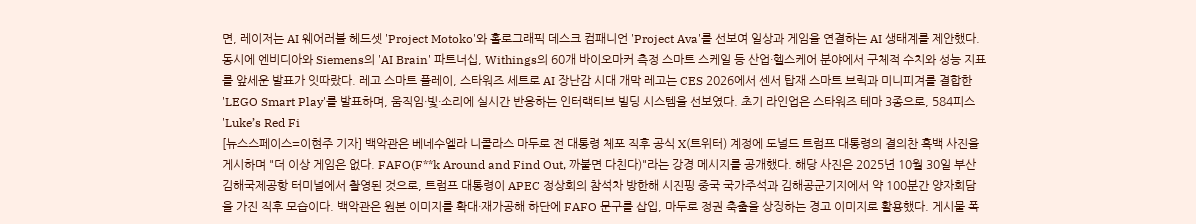면, 레이저는 AI 웨어러블 헤드셋 'Project Motoko'와 홀로그래픽 데스크 컴패니언 'Project Ava'를 선보여 일상과 게임을 연결하는 AI 생태계를 제안했다. 동시에 엔비디아와 Siemens의 'AI Brain' 파트너십, Withings의 60개 바이오마커 측정 스마트 스케일 등 산업·헬스케어 분야에서 구체적 수치와 성능 지표를 앞세운 발표가 잇따랐다. 레고 스마트 플레이, 스타워즈 세트로 AI 장난감 시대 개막 레고는 CES 2026에서 센서 탑재 스마트 브릭과 미니피겨를 결합한 'LEGO Smart Play'를 발표하며, 움직임·빛·소리에 실시간 반응하는 인터랙티브 빌딩 시스템을 선보였다. 초기 라인업은 스타워즈 테마 3종으로, 584피스 'Luke’s Red Fi
[뉴스스페이스=이현주 기자] 백악관은 베네수엘라 니콜라스 마두로 전 대통령 체포 직후 공식 X(트위터) 계정에 도널드 트럼프 대통령의 결의찬 흑백 사진을 게시하며 "더 이상 게임은 없다. FAFO(F**k Around and Find Out, 까불면 다친다)"라는 강경 메시지를 공개했다. 해당 사진은 2025년 10월 30일 부산 김해국제공항 터미널에서 촬영된 것으로, 트럼프 대통령이 APEC 정상회의 참석차 방한해 시진핑 중국 국가주석과 김해공군기지에서 약 100분간 양자회담을 가진 직후 모습이다. 백악관은 원본 이미지를 확대·재가공해 하단에 FAFO 문구를 삽입, 마두로 정권 축출을 상징하는 경고 이미지로 활용했다. 게시물 폭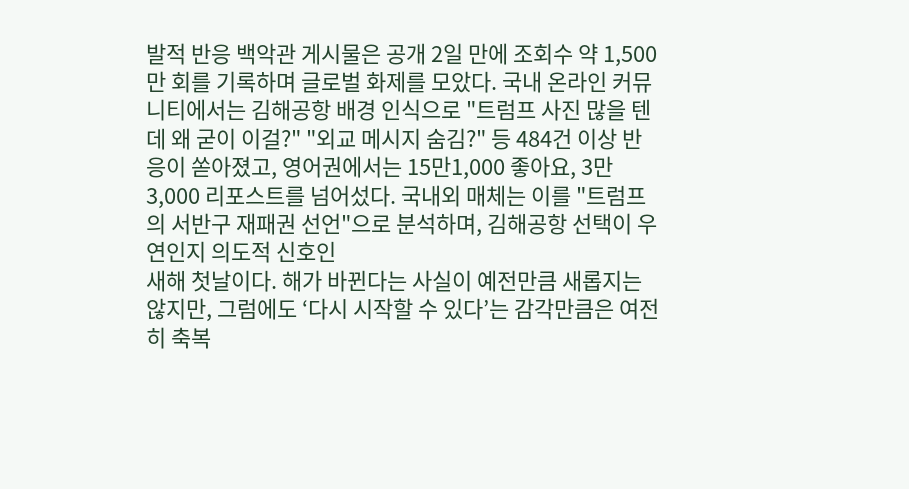발적 반응 백악관 게시물은 공개 2일 만에 조회수 약 1,500만 회를 기록하며 글로벌 화제를 모았다. 국내 온라인 커뮤니티에서는 김해공항 배경 인식으로 "트럼프 사진 많을 텐데 왜 굳이 이걸?" "외교 메시지 숨김?" 등 484건 이상 반응이 쏟아졌고, 영어권에서는 15만1,000 좋아요, 3만3,000 리포스트를 넘어섰다. 국내외 매체는 이를 "트럼프의 서반구 재패권 선언"으로 분석하며, 김해공항 선택이 우연인지 의도적 신호인
새해 첫날이다. 해가 바뀐다는 사실이 예전만큼 새롭지는 않지만, 그럼에도 ‘다시 시작할 수 있다’는 감각만큼은 여전히 축복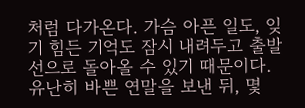처럼 다가온다. 가슴 아픈 일도, 잊기 힘든 기억도 잠시 내려두고 출발선으로 돌아올 수 있기 때문이다. 유난히 바쁜 연말을 보낸 뒤, 몇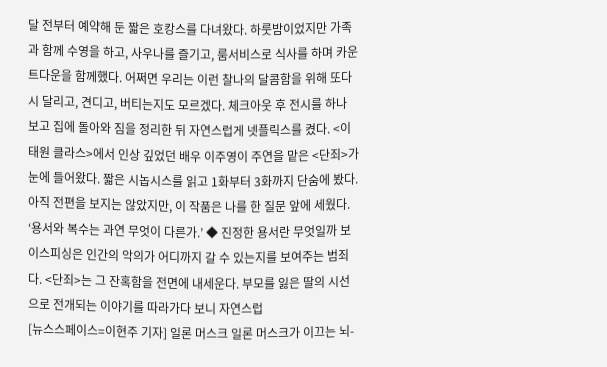달 전부터 예약해 둔 짧은 호캉스를 다녀왔다. 하룻밤이었지만 가족과 함께 수영을 하고, 사우나를 즐기고, 룸서비스로 식사를 하며 카운트다운을 함께했다. 어쩌면 우리는 이런 찰나의 달콤함을 위해 또다시 달리고, 견디고, 버티는지도 모르겠다. 체크아웃 후 전시를 하나 보고 집에 돌아와 짐을 정리한 뒤 자연스럽게 넷플릭스를 켰다. <이태원 클라스>에서 인상 깊었던 배우 이주영이 주연을 맡은 <단죄>가 눈에 들어왔다. 짧은 시놉시스를 읽고 1화부터 3화까지 단숨에 봤다. 아직 전편을 보지는 않았지만, 이 작품은 나를 한 질문 앞에 세웠다. ‘용서와 복수는 과연 무엇이 다른가.’ ◆ 진정한 용서란 무엇일까 보이스피싱은 인간의 악의가 어디까지 갈 수 있는지를 보여주는 범죄다. <단죄>는 그 잔혹함을 전면에 내세운다. 부모를 잃은 딸의 시선으로 전개되는 이야기를 따라가다 보니 자연스럽
[뉴스스페이스=이현주 기자] 일론 머스크 일론 머스크가 이끄는 뇌-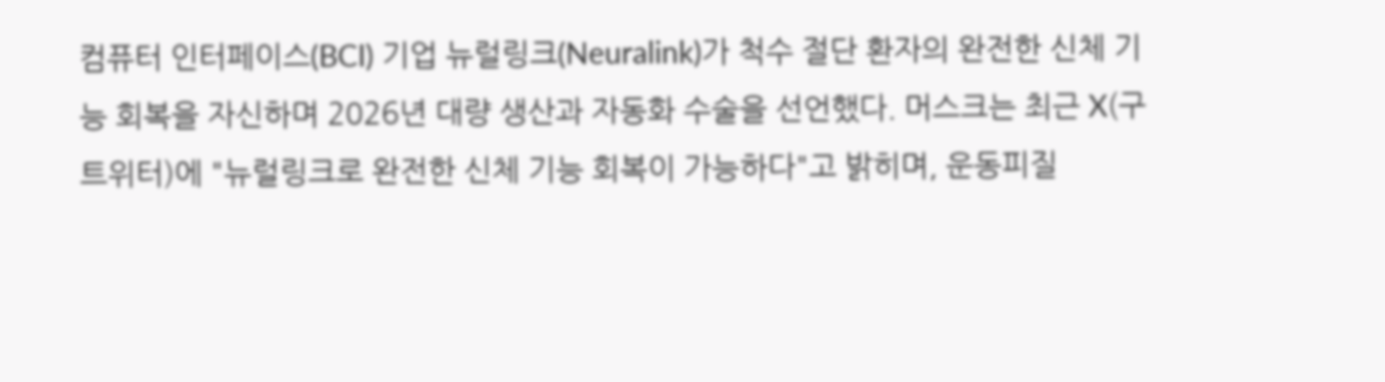컴퓨터 인터페이스(BCI) 기업 뉴럴링크(Neuralink)가 척수 절단 환자의 완전한 신체 기능 회복을 자신하며 2026년 대량 생산과 자동화 수술을 선언했다. 머스크는 최근 X(구 트위터)에 "뉴럴링크로 완전한 신체 기능 회복이 가능하다"고 밝히며, 운동피질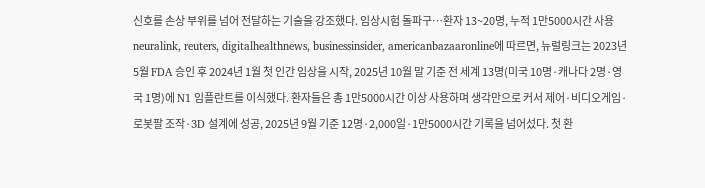신호를 손상 부위를 넘어 전달하는 기술을 강조했다. 임상시험 돌파구…환자 13~20명, 누적 1만5000시간 사용 neuralink, reuters, digitalhealthnews, businessinsider, americanbazaaronline에 따르면, 뉴럴링크는 2023년 5월 FDA 승인 후 2024년 1월 첫 인간 임상을 시작, 2025년 10월 말 기준 전 세계 13명(미국 10명·캐나다 2명·영국 1명)에 N1 임플란트를 이식했다. 환자들은 총 1만5000시간 이상 사용하며 생각만으로 커서 제어·비디오게임·로봇팔 조작·3D 설계에 성공, 2025년 9월 기준 12명·2,000일·1만5000시간 기록을 넘어섰다. 첫 환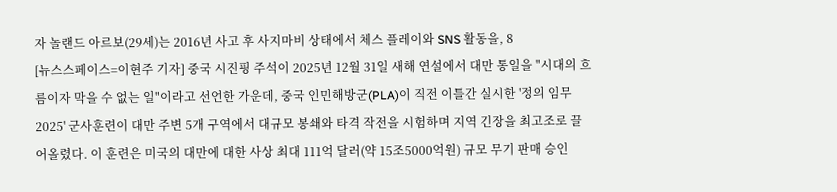자 놀랜드 아르보(29세)는 2016년 사고 후 사지마비 상태에서 체스 플레이와 SNS 활동을, 8
[뉴스스페이스=이현주 기자] 중국 시진핑 주석이 2025년 12월 31일 새해 연설에서 대만 통일을 "시대의 흐름이자 막을 수 없는 일"이라고 선언한 가운데, 중국 인민해방군(PLA)이 직전 이틀간 실시한 '정의 임무 2025' 군사훈련이 대만 주변 5개 구역에서 대규모 봉쇄와 타격 작전을 시험하며 지역 긴장을 최고조로 끌어올렸다. 이 훈련은 미국의 대만에 대한 사상 최대 111억 달러(약 15조5000억원) 규모 무기 판매 승인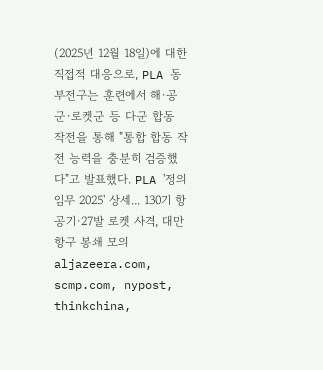(2025년 12월 18일)에 대한 직접적 대응으로, PLA 동부전구는 훈련에서 해·공군·로켓군 등 다군 합동 작전을 통해 "통합 합동 작전 능력을 충분히 검증했다"고 발표했다. PLA '정의 임무 2025' 상세... 130기 항공기·27발 로켓 사격, 대만 항구 봉쇄 모의 aljazeera.com, scmp.com, nypost, thinkchina,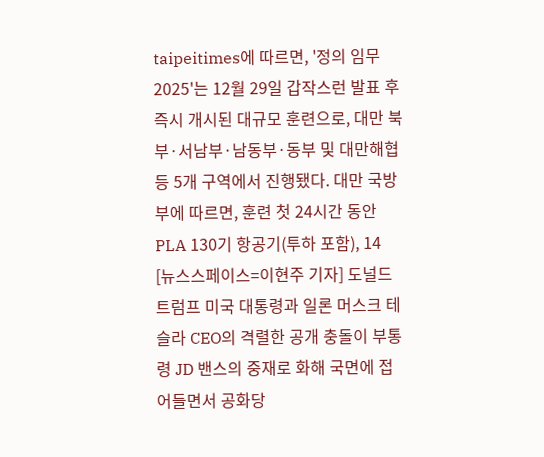taipeitimes에 따르면, '정의 임무 2025'는 12월 29일 갑작스런 발표 후 즉시 개시된 대규모 훈련으로, 대만 북부·서남부·남동부·동부 및 대만해협 등 5개 구역에서 진행됐다. 대만 국방부에 따르면, 훈련 첫 24시간 동안 PLA 130기 항공기(투하 포함), 14
[뉴스스페이스=이현주 기자] 도널드 트럼프 미국 대통령과 일론 머스크 테슬라 CEO의 격렬한 공개 충돌이 부통령 JD 밴스의 중재로 화해 국면에 접어들면서 공화당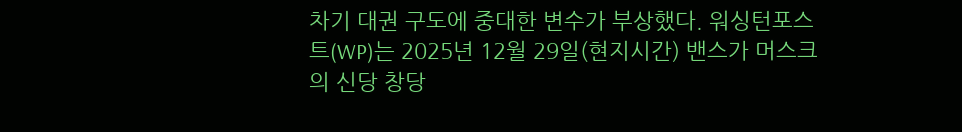차기 대권 구도에 중대한 변수가 부상했다. 워싱턴포스트(WP)는 2025년 12월 29일(현지시간) 밴스가 머스크의 신당 창당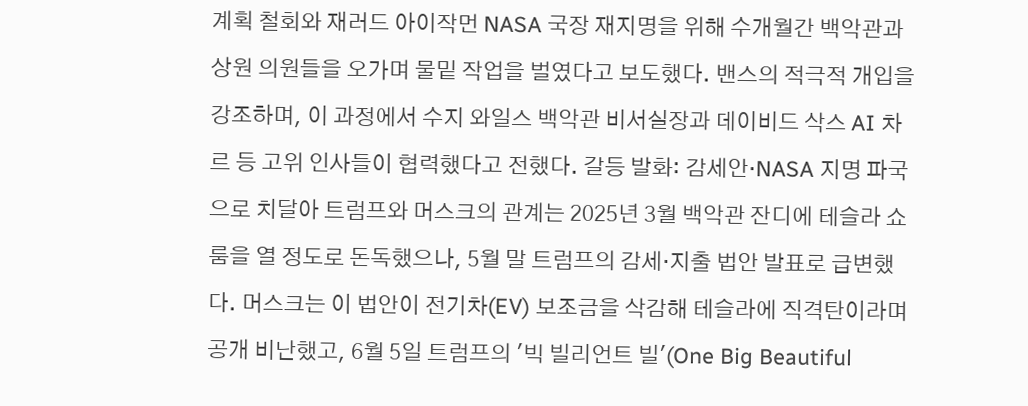계획 철회와 재러드 아이작먼 NASA 국장 재지명을 위해 수개월간 백악관과 상원 의원들을 오가며 물밑 작업을 벌였다고 보도했다. 밴스의 적극적 개입을 강조하며, 이 과정에서 수지 와일스 백악관 비서실장과 데이비드 삭스 AI 차르 등 고위 인사들이 협력했다고 전했다. 갈등 발화: 감세안·NASA 지명 파국으로 치달아 트럼프와 머스크의 관계는 2025년 3월 백악관 잔디에 테슬라 쇼룸을 열 정도로 돈독했으나, 5월 말 트럼프의 감세·지출 법안 발표로 급변했다. 머스크는 이 법안이 전기차(EV) 보조금을 삭감해 테슬라에 직격탄이라며 공개 비난했고, 6월 5일 트럼프의 '빅 빌리언트 빌'(One Big Beautiful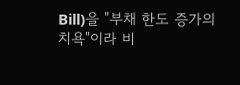Bill)을 "부채 한도 증가의 치욕"이라 비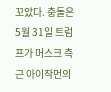꼬았다. 충돌은 5월 31일 트럼프가 머스크 측근 아이작먼의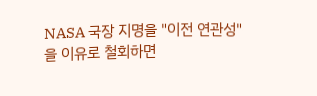NASA 국장 지명을 "이전 연관성"을 이유로 철회하면